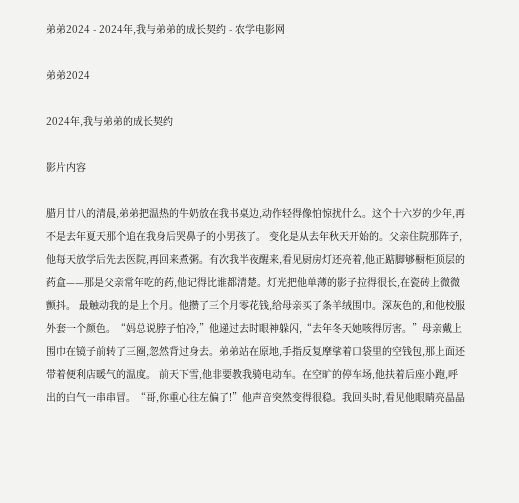弟弟2024 - 2024年,我与弟弟的成长契约 - 农学电影网

弟弟2024

2024年,我与弟弟的成长契约

影片内容

腊月廿八的清晨,弟弟把温热的牛奶放在我书桌边,动作轻得像怕惊扰什么。这个十六岁的少年,再不是去年夏天那个追在我身后哭鼻子的小男孩了。 变化是从去年秋天开始的。父亲住院那阵子,他每天放学后先去医院,再回来煮粥。有次我半夜醒来,看见厨房灯还亮着,他正踮脚够橱柜顶层的药盒——那是父亲常年吃的药,他记得比谁都清楚。灯光把他单薄的影子拉得很长,在瓷砖上微微颤抖。 最触动我的是上个月。他攒了三个月零花钱,给母亲买了条羊绒围巾。深灰色的,和他校服外套一个颜色。“妈总说脖子怕冷,”他递过去时眼神躲闪,“去年冬天她咳得厉害。”母亲戴上围巾在镜子前转了三圈,忽然背过身去。弟弟站在原地,手指反复摩挲着口袋里的空钱包,那上面还带着便利店暖气的温度。 前天下雪,他非要教我骑电动车。在空旷的停车场,他扶着后座小跑,呼出的白气一串串冒。“哥,你重心往左偏了!”他声音突然变得很稳。我回头时,看见他眼睛亮晶晶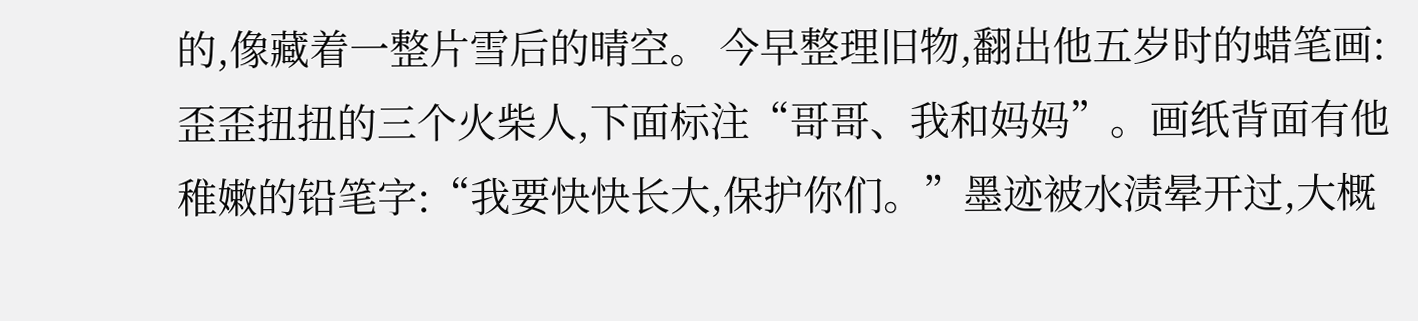的,像藏着一整片雪后的晴空。 今早整理旧物,翻出他五岁时的蜡笔画:歪歪扭扭的三个火柴人,下面标注“哥哥、我和妈妈”。画纸背面有他稚嫩的铅笔字:“我要快快长大,保护你们。”墨迹被水渍晕开过,大概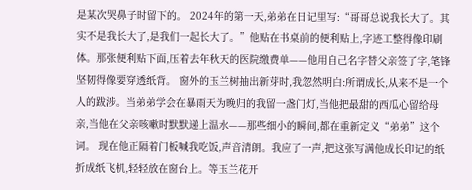是某次哭鼻子时留下的。 2024年的第一天,弟弟在日记里写:“哥哥总说我长大了。其实不是我长大了,是我们一起长大了。”他贴在书桌前的便利贴上,字迹工整得像印刷体。那张便利贴下面,压着去年秋天的医院缴费单——他用自己名字替父亲签了字,笔锋坚韧得像要穿透纸背。 窗外的玉兰树抽出新芽时,我忽然明白:所谓成长,从来不是一个人的跋涉。当弟弟学会在暴雨天为晚归的我留一盏门灯,当他把最甜的西瓜心留给母亲,当他在父亲咳嗽时默默递上温水——那些细小的瞬间,都在重新定义“弟弟”这个词。 现在他正隔着门板喊我吃饭,声音清朗。我应了一声,把这张写满他成长印记的纸折成纸飞机,轻轻放在窗台上。等玉兰花开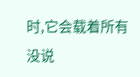时,它会载着所有没说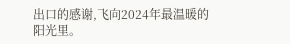出口的感谢,飞向2024年最温暖的阳光里。